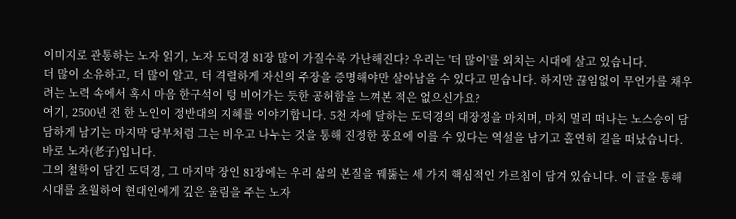이미지로 관통하는 노자 읽기, 노자 도덕경 81장 많이 가질수록 가난해진다? 우리는 '더 많이'를 외치는 시대에 살고 있습니다.
더 많이 소유하고, 더 많이 알고, 더 격렬하게 자신의 주장을 증명해야만 살아남을 수 있다고 믿습니다. 하지만 끊임없이 무언가를 채우려는 노력 속에서 혹시 마음 한구석이 텅 비어가는 듯한 공허함을 느껴본 적은 없으신가요?
여기, 2500년 전 한 노인이 정반대의 지혜를 이야기합니다. 5천 자에 달하는 도덕경의 대장정을 마치며, 마치 멀리 떠나는 노스승이 담담하게 남기는 마지막 당부처럼 그는 비우고 나누는 것을 통해 진정한 풍요에 이를 수 있다는 역설을 남기고 홀연히 길을 떠났습니다. 바로 노자(老子)입니다.
그의 철학이 담긴 도덕경, 그 마지막 장인 81장에는 우리 삶의 본질을 꿰뚫는 세 가지 핵심적인 가르침이 담겨 있습니다. 이 글을 통해 시대를 초월하여 현대인에게 깊은 울림을 주는 노자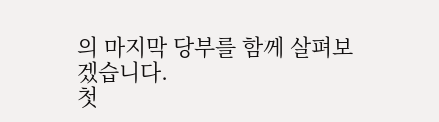의 마지막 당부를 함께 살펴보겠습니다.
첫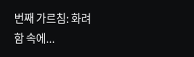번째 가르침: 화려함 속에...